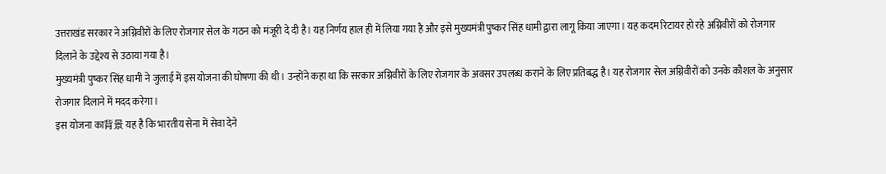उत्तराखंड सरकार ने अग्निवीरों के लिए रोजगार सेल के गठन को मंजूरी दे दी है। यह निर्णय हाल ही में लिया गया है और इसे मुख्यमंत्री पुष्कर सिंह धामी द्वारा लागू किया जाएगा। यह कदम रिटायर हो रहे अग्निवीरों को रोजगार दिलाने के उद्देश्य से उठाया गया है।
मुख्यमंत्री पुष्कर सिंह धामी ने जुलाई में इस योजना की घोषणा की थी। उन्होंने कहा था कि सरकार अग्निवीरों के लिए रोजगार के अवसर उपलब्ध कराने के लिए प्रतिबद्ध है। यह रोजगार सेल अग्निवीरों को उनके कौशल के अनुसार रोजगार दिलाने में मदद करेगा।
इस योजना का背景 यह है कि भारतीय सेना में सेवा देने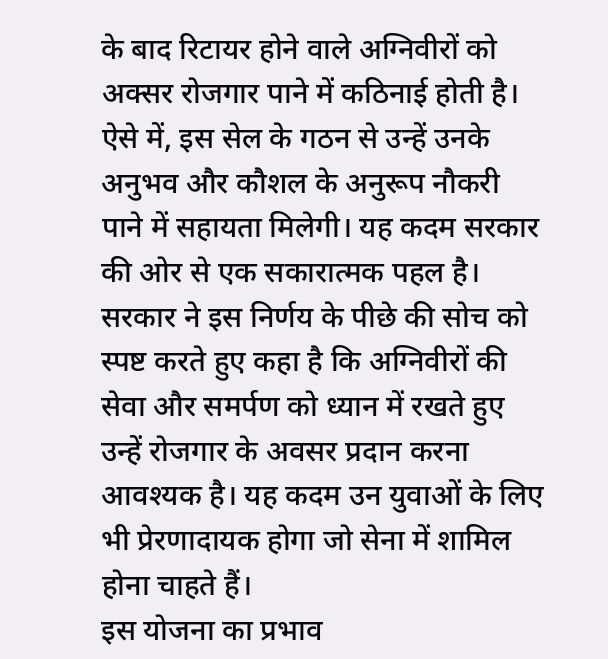के बाद रिटायर होने वाले अग्निवीरों को अक्सर रोजगार पाने में कठिनाई होती है। ऐसे में, इस सेल के गठन से उन्हें उनके अनुभव और कौशल के अनुरूप नौकरी पाने में सहायता मिलेगी। यह कदम सरकार की ओर से एक सकारात्मक पहल है।
सरकार ने इस निर्णय के पीछे की सोच को स्पष्ट करते हुए कहा है कि अग्निवीरों की सेवा और समर्पण को ध्यान में रखते हुए उन्हें रोजगार के अवसर प्रदान करना आवश्यक है। यह कदम उन युवाओं के लिए भी प्रेरणादायक होगा जो सेना में शामिल होना चाहते हैं।
इस योजना का प्रभाव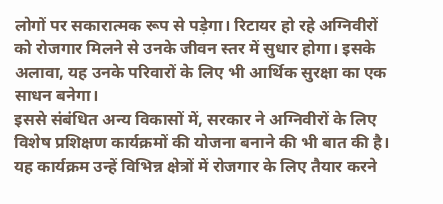लोगों पर सकारात्मक रूप से पड़ेगा। रिटायर हो रहे अग्निवीरों को रोजगार मिलने से उनके जीवन स्तर में सुधार होगा। इसके अलावा, यह उनके परिवारों के लिए भी आर्थिक सुरक्षा का एक साधन बनेगा।
इससे संबंधित अन्य विकासों में, सरकार ने अग्निवीरों के लिए विशेष प्रशिक्षण कार्यक्रमों की योजना बनाने की भी बात की है। यह कार्यक्रम उन्हें विभिन्न क्षेत्रों में रोजगार के लिए तैयार करने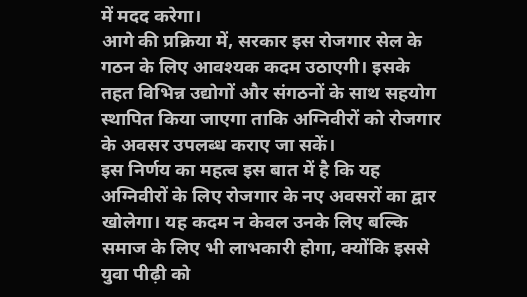में मदद करेगा।
आगे की प्रक्रिया में, सरकार इस रोजगार सेल के गठन के लिए आवश्यक कदम उठाएगी। इसके तहत विभिन्न उद्योगों और संगठनों के साथ सहयोग स्थापित किया जाएगा ताकि अग्निवीरों को रोजगार के अवसर उपलब्ध कराए जा सकें।
इस निर्णय का महत्व इस बात में है कि यह अग्निवीरों के लिए रोजगार के नए अवसरों का द्वार खोलेगा। यह कदम न केवल उनके लिए बल्कि समाज के लिए भी लाभकारी होगा, क्योंकि इससे युवा पीढ़ी को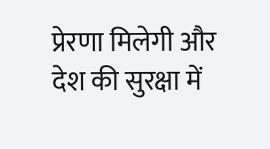प्रेरणा मिलेगी और देश की सुरक्षा में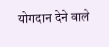योगदान देने वाले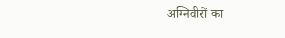अग्निवीरों का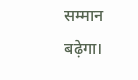सम्मान बढ़ेगा।